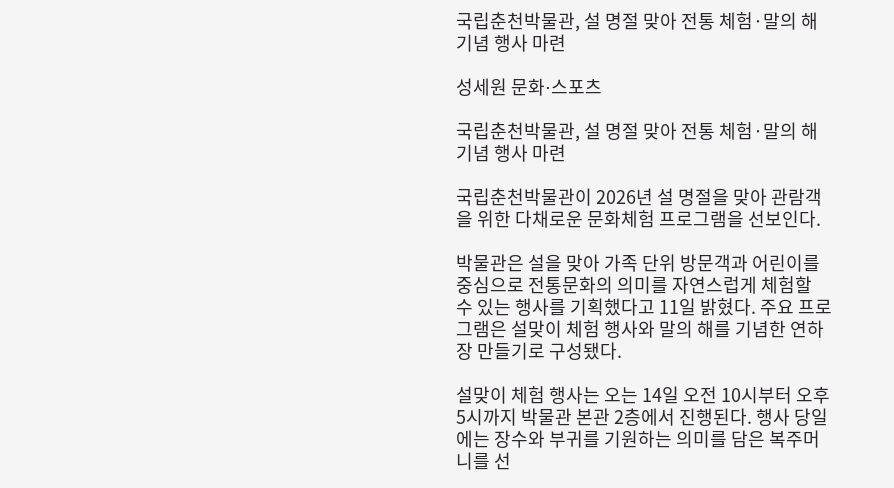국립춘천박물관, 설 명절 맞아 전통 체험·말의 해 기념 행사 마련

성세원 문화⋅스포츠

국립춘천박물관, 설 명절 맞아 전통 체험·말의 해 기념 행사 마련

국립춘천박물관이 2026년 설 명절을 맞아 관람객을 위한 다채로운 문화체험 프로그램을 선보인다.

박물관은 설을 맞아 가족 단위 방문객과 어린이를 중심으로 전통문화의 의미를 자연스럽게 체험할 수 있는 행사를 기획했다고 11일 밝혔다. 주요 프로그램은 설맞이 체험 행사와 말의 해를 기념한 연하장 만들기로 구성됐다.

설맞이 체험 행사는 오는 14일 오전 10시부터 오후 5시까지 박물관 본관 2층에서 진행된다. 행사 당일에는 장수와 부귀를 기원하는 의미를 담은 복주머니를 선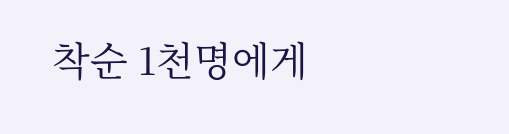착순 1천명에게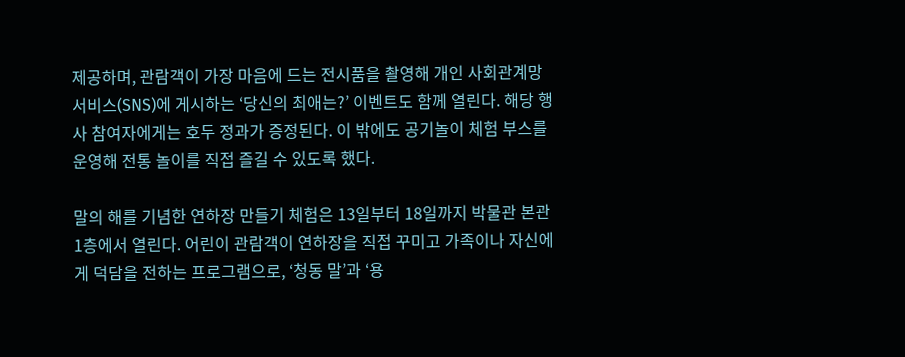제공하며, 관람객이 가장 마음에 드는 전시품을 촬영해 개인 사회관계망서비스(SNS)에 게시하는 ‘당신의 최애는?’ 이벤트도 함께 열린다. 해당 행사 참여자에게는 호두 정과가 증정된다. 이 밖에도 공기놀이 체험 부스를 운영해 전통 놀이를 직접 즐길 수 있도록 했다.

말의 해를 기념한 연하장 만들기 체험은 13일부터 18일까지 박물관 본관 1층에서 열린다. 어린이 관람객이 연하장을 직접 꾸미고 가족이나 자신에게 덕담을 전하는 프로그램으로, ‘청동 말’과 ‘용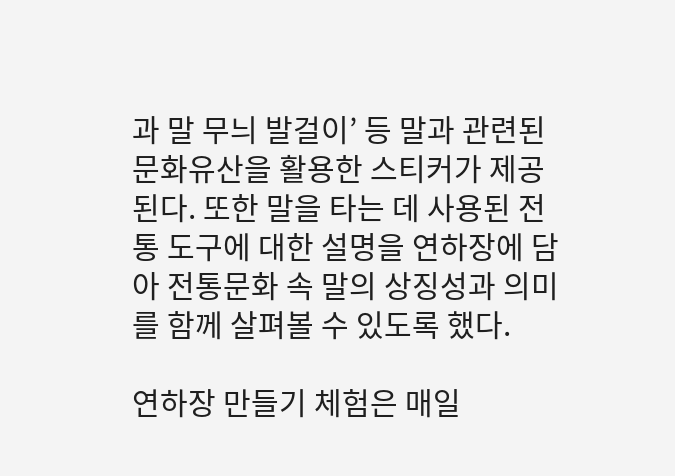과 말 무늬 발걸이’ 등 말과 관련된 문화유산을 활용한 스티커가 제공된다. 또한 말을 타는 데 사용된 전통 도구에 대한 설명을 연하장에 담아 전통문화 속 말의 상징성과 의미를 함께 살펴볼 수 있도록 했다.

연하장 만들기 체험은 매일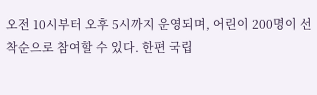오전 10시부터 오후 5시까지 운영되며, 어린이 200명이 선착순으로 참여할 수 있다. 한편 국립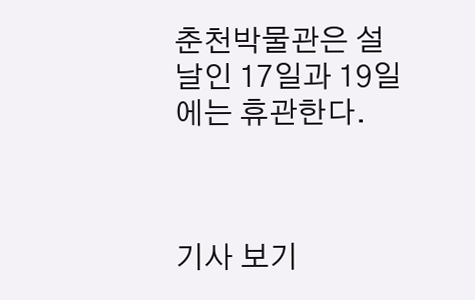춘천박물관은 설날인 17일과 19일에는 휴관한다.



기사 보기